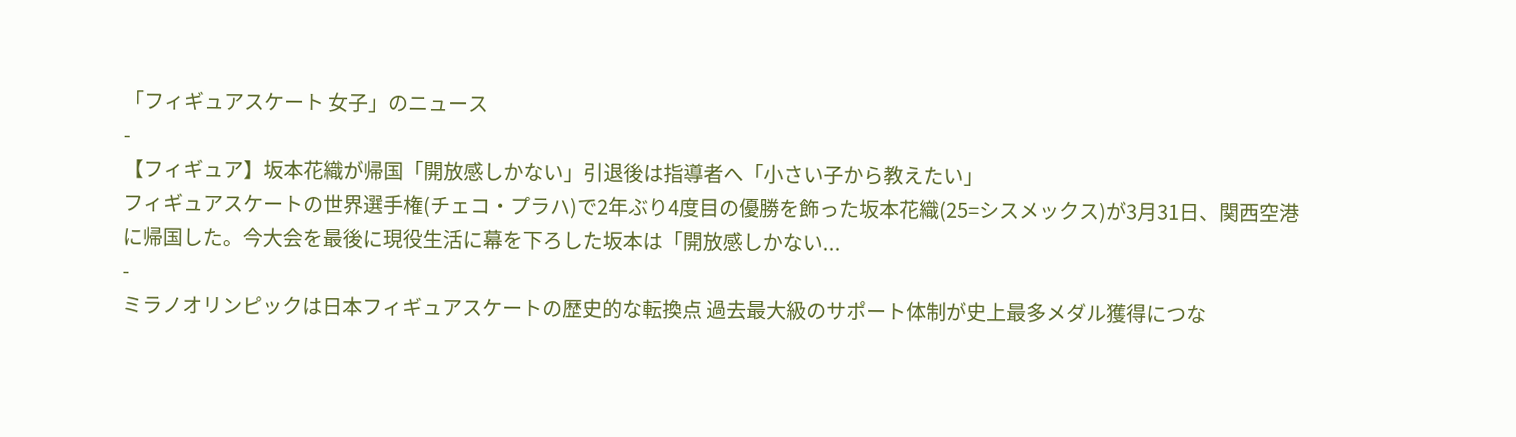「フィギュアスケート 女子」のニュース
-
【フィギュア】坂本花織が帰国「開放感しかない」引退後は指導者へ「小さい子から教えたい」
フィギュアスケートの世界選手権(チェコ・プラハ)で2年ぶり4度目の優勝を飾った坂本花織(25=シスメックス)が3月31日、関西空港に帰国した。今大会を最後に現役生活に幕を下ろした坂本は「開放感しかない...
-
ミラノオリンピックは日本フィギュアスケートの歴史的な転換点 過去最大級のサポート体制が史上最多メダル獲得につな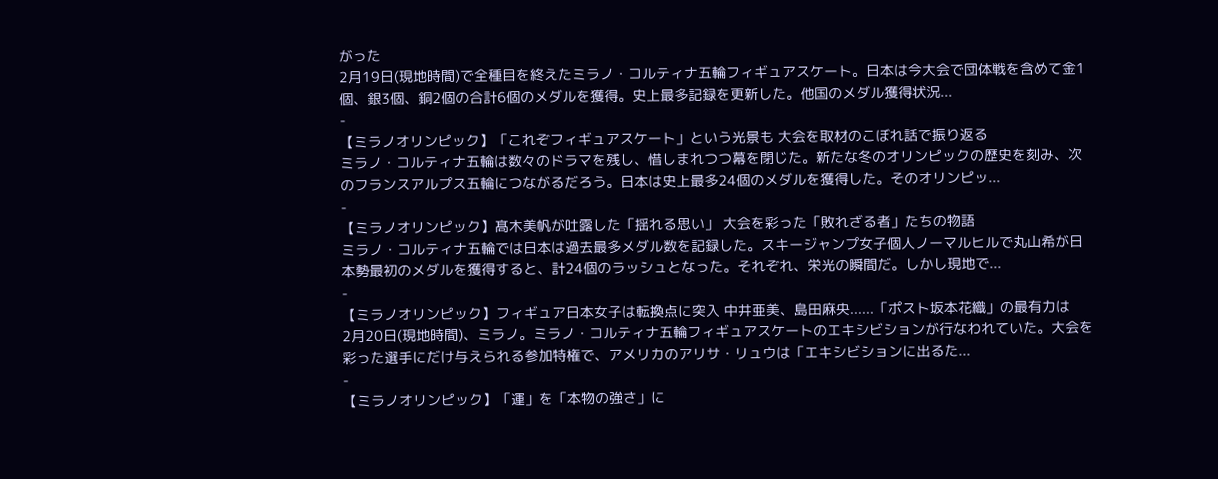がった
2月19日(現地時間)で全種目を終えたミラノ・コルティナ五輪フィギュアスケート。日本は今大会で団体戦を含めて金1個、銀3個、銅2個の合計6個のメダルを獲得。史上最多記録を更新した。他国のメダル獲得状況...
-
【ミラノオリンピック】「これぞフィギュアスケート」という光景も 大会を取材のこぼれ話で振り返る
ミラノ・コルティナ五輪は数々のドラマを残し、惜しまれつつ幕を閉じた。新たな冬のオリンピックの歴史を刻み、次のフランスアルプス五輪につながるだろう。日本は史上最多24個のメダルを獲得した。そのオリンピッ...
-
【ミラノオリンピック】髙木美帆が吐露した「揺れる思い」 大会を彩った「敗れざる者」たちの物語
ミラノ・コルティナ五輪では日本は過去最多メダル数を記録した。スキージャンプ女子個人ノーマルヒルで丸山希が日本勢最初のメダルを獲得すると、計24個のラッシュとなった。それぞれ、栄光の瞬間だ。しかし現地で...
-
【ミラノオリンピック】フィギュア日本女子は転換点に突入 中井亜美、島田麻央......「ポスト坂本花織」の最有力は
2月20日(現地時間)、ミラノ。ミラノ・コルティナ五輪フィギュアスケートのエキシビションが行なわれていた。大会を彩った選手にだけ与えられる参加特権で、アメリカのアリサ・リュウは「エキシビションに出るた...
-
【ミラノオリンピック】「運」を「本物の強さ」に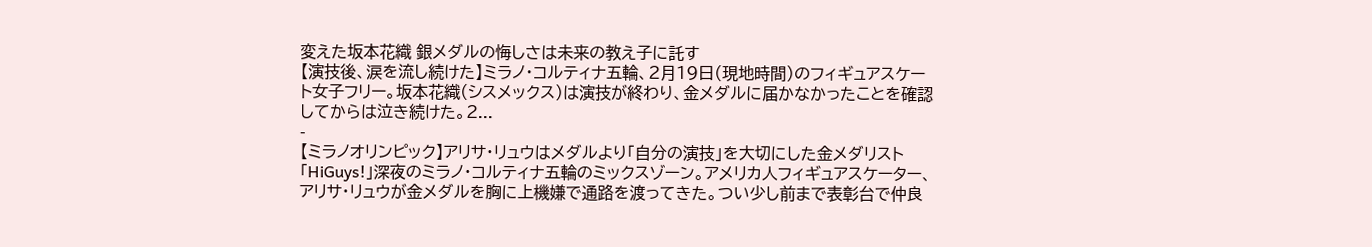変えた坂本花織 銀メダルの悔しさは未来の教え子に託す
【演技後、涙を流し続けた】ミラノ・コルティナ五輪、2月19日(現地時間)のフィギュアスケート女子フリー。坂本花織(シスメックス)は演技が終わり、金メダルに届かなかったことを確認してからは泣き続けた。2...
-
【ミラノオリンピック】アリサ・リュウはメダルより「自分の演技」を大切にした金メダリスト
「HiGuys!」深夜のミラノ・コルティナ五輪のミックスゾーン。アメリカ人フィギュアスケーター、アリサ・リュウが金メダルを胸に上機嫌で通路を渡ってきた。つい少し前まで表彰台で仲良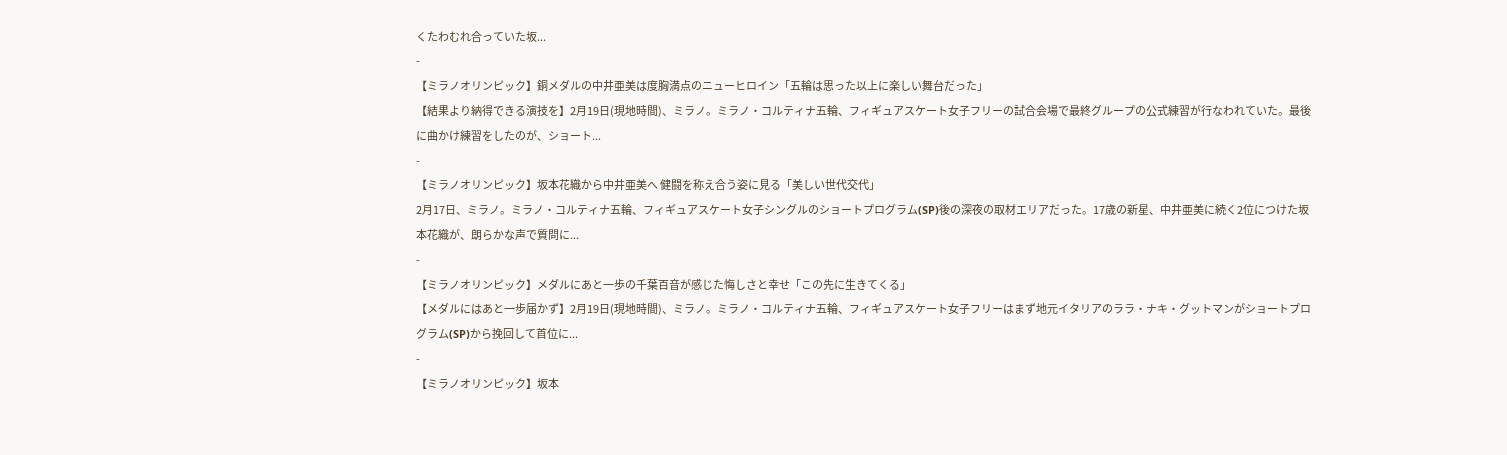くたわむれ合っていた坂...
-
【ミラノオリンピック】銅メダルの中井亜美は度胸満点のニューヒロイン「五輪は思った以上に楽しい舞台だった」
【結果より納得できる演技を】2月19日(現地時間)、ミラノ。ミラノ・コルティナ五輪、フィギュアスケート女子フリーの試合会場で最終グループの公式練習が行なわれていた。最後に曲かけ練習をしたのが、ショート...
-
【ミラノオリンピック】坂本花織から中井亜美へ 健闘を称え合う姿に見る「美しい世代交代」
2月17日、ミラノ。ミラノ・コルティナ五輪、フィギュアスケート女子シングルのショートプログラム(SP)後の深夜の取材エリアだった。17歳の新星、中井亜美に続く2位につけた坂本花織が、朗らかな声で質問に...
-
【ミラノオリンピック】メダルにあと一歩の千葉百音が感じた悔しさと幸せ「この先に生きてくる」
【メダルにはあと一歩届かず】2月19日(現地時間)、ミラノ。ミラノ・コルティナ五輪、フィギュアスケート女子フリーはまず地元イタリアのララ・ナキ・グットマンがショートプログラム(SP)から挽回して首位に...
-
【ミラノオリンピック】坂本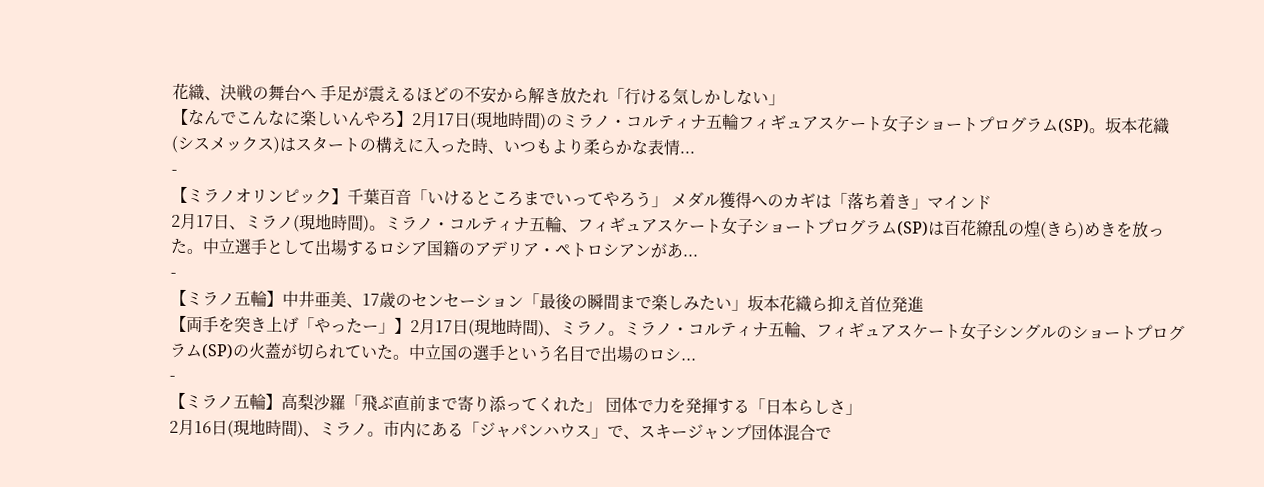花織、決戦の舞台へ 手足が震えるほどの不安から解き放たれ「行ける気しかしない」
【なんでこんなに楽しいんやろ】2月17日(現地時間)のミラノ・コルティナ五輪フィギュアスケート女子ショートプログラム(SP)。坂本花織(シスメックス)はスタートの構えに入った時、いつもより柔らかな表情...
-
【ミラノオリンピック】千葉百音「いけるところまでいってやろう」 メダル獲得へのカギは「落ち着き」マインド
2月17日、ミラノ(現地時間)。ミラノ・コルティナ五輪、フィギュアスケート女子ショートプログラム(SP)は百花繚乱の煌(きら)めきを放った。中立選手として出場するロシア国籍のアデリア・ペトロシアンがあ...
-
【ミラノ五輪】中井亜美、17歳のセンセーション「最後の瞬間まで楽しみたい」坂本花織ら抑え首位発進
【両手を突き上げ「やったー」】2月17日(現地時間)、ミラノ。ミラノ・コルティナ五輪、フィギュアスケート女子シングルのショートプログラム(SP)の火蓋が切られていた。中立国の選手という名目で出場のロシ...
-
【ミラノ五輪】高梨沙羅「飛ぶ直前まで寄り添ってくれた」 団体で力を発揮する「日本らしさ」
2月16日(現地時間)、ミラノ。市内にある「ジャパンハウス」で、スキージャンプ団体混合で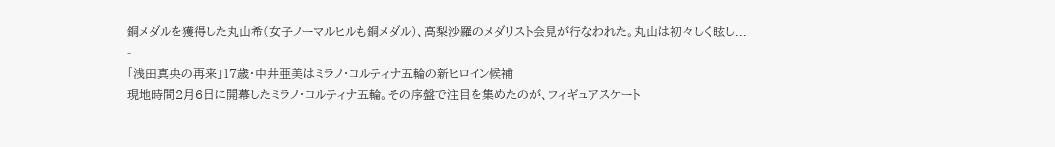銅メダルを獲得した丸山希(女子ノーマルヒルも銅メダル)、高梨沙羅のメダリスト会見が行なわれた。丸山は初々しく眩し...
-
「浅田真央の再来」17歳・中井亜美はミラノ・コルティナ五輪の新ヒロイン候補
現地時間2月6日に開幕したミラノ・コルティナ五輪。その序盤で注目を集めたのが、フィギュアスケート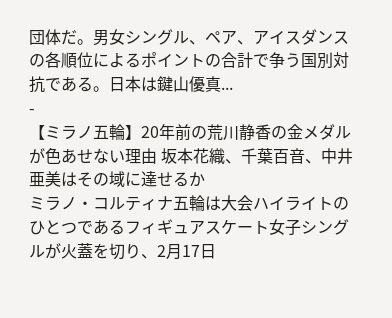団体だ。男女シングル、ペア、アイスダンスの各順位によるポイントの合計で争う国別対抗である。日本は鍵山優真...
-
【ミラノ五輪】20年前の荒川静香の金メダルが色あせない理由 坂本花織、千葉百音、中井亜美はその域に達せるか
ミラノ・コルティナ五輪は大会ハイライトのひとつであるフィギュアスケート女子シングルが火蓋を切り、2月17日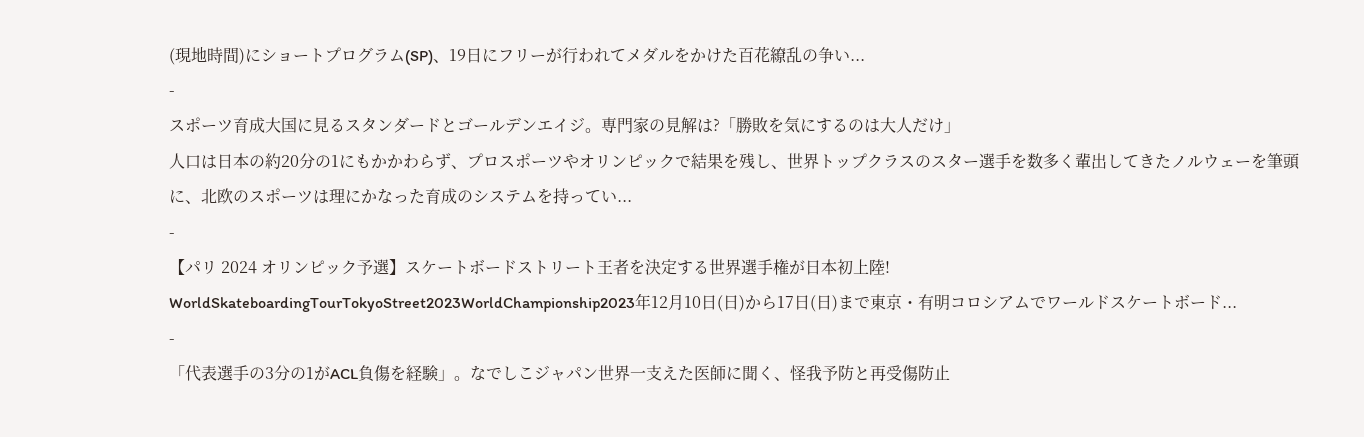(現地時間)にショートプログラム(SP)、19日にフリーが行われてメダルをかけた百花繚乱の争い...
-
スポーツ育成大国に見るスタンダードとゴールデンエイジ。専門家の見解は?「勝敗を気にするのは大人だけ」
人口は日本の約20分の1にもかかわらず、プロスポーツやオリンピックで結果を残し、世界トップクラスのスター選手を数多く輩出してきたノルウェーを筆頭に、北欧のスポーツは理にかなった育成のシステムを持ってい...
-
【パリ 2024 オリンピック予選】スケートボードストリート王者を決定する世界選手権が日本初上陸!
WorldSkateboardingTourTokyoStreet2023WorldChampionship2023年12月10日(日)から17日(日)まで東京・有明コロシアムでワールドスケートボード...
-
「代表選手の3分の1がACL負傷を経験」。なでしこジャパン世界一支えた医師に聞く、怪我予防と再受傷防止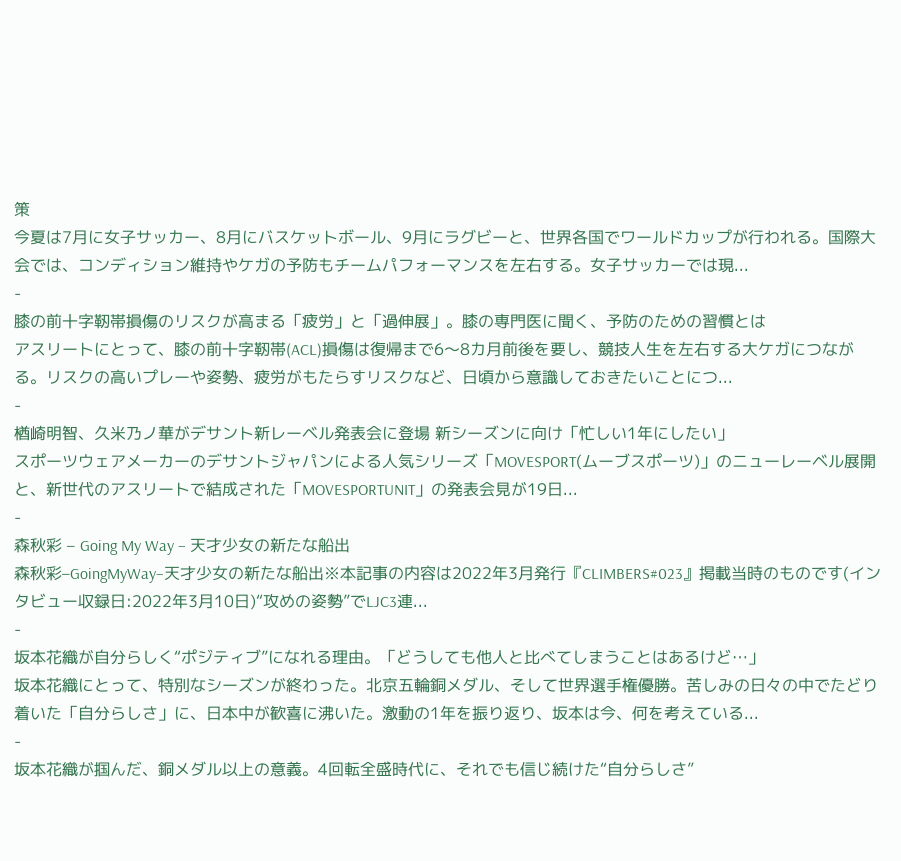策
今夏は7月に女子サッカー、8月にバスケットボール、9月にラグビーと、世界各国でワールドカップが行われる。国際大会では、コンディション維持やケガの予防もチームパフォーマンスを左右する。女子サッカーでは現...
-
膝の前十字靭帯損傷のリスクが高まる「疲労」と「過伸展」。膝の専門医に聞く、予防のための習慣とは
アスリートにとって、膝の前十字靭帯(ACL)損傷は復帰まで6〜8カ月前後を要し、競技人生を左右する大ケガにつながる。リスクの高いプレーや姿勢、疲労がもたらすリスクなど、日頃から意識しておきたいことにつ...
-
楢崎明智、久米乃ノ華がデサント新レーベル発表会に登場 新シーズンに向け「忙しい1年にしたい」
スポーツウェアメーカーのデサントジャパンによる人気シリーズ「MOVESPORT(ムーブスポーツ)」のニューレーベル展開と、新世代のアスリートで結成された「MOVESPORTUNIT」の発表会見が19日...
-
森秋彩 – Going My Way – 天才少女の新たな船出
森秋彩–GoingMyWay–天才少女の新たな船出※本記事の内容は2022年3月発行『CLIMBERS#023』掲載当時のものです(インタビュー収録日:2022年3月10日)“攻めの姿勢”でLJC3連...
-
坂本花織が自分らしく“ポジティブ”になれる理由。「どうしても他人と比べてしまうことはあるけど…」
坂本花織にとって、特別なシーズンが終わった。北京五輪銅メダル、そして世界選手権優勝。苦しみの日々の中でたどり着いた「自分らしさ」に、日本中が歓喜に沸いた。激動の1年を振り返り、坂本は今、何を考えている...
-
坂本花織が掴んだ、銅メダル以上の意義。4回転全盛時代に、それでも信じ続けた“自分らしさ”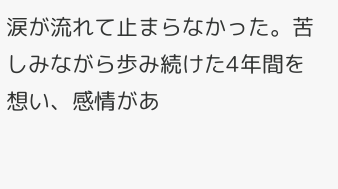涙が流れて止まらなかった。苦しみながら歩み続けた4年間を想い、感情があ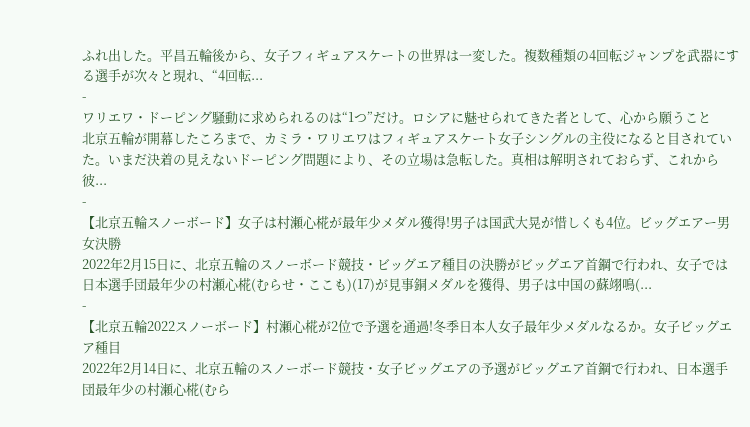ふれ出した。平昌五輪後から、女子フィギュアスケートの世界は一変した。複数種類の4回転ジャンプを武器にする選手が次々と現れ、“4回転...
-
ワリエワ・ドーピング騒動に求められるのは“1つ”だけ。ロシアに魅せられてきた者として、心から願うこと
北京五輪が開幕したころまで、カミラ・ワリエワはフィギュアスケート女子シングルの主役になると目されていた。いまだ決着の見えないドーピング問題により、その立場は急転した。真相は解明されておらず、これから彼...
-
【北京五輪スノーボード】女子は村瀬心椛が最年少メダル獲得!男子は国武大晃が惜しくも4位。ビッグエアー男女決勝
2022年2月15日に、北京五輪のスノーボード競技・ビッグエア種目の決勝がビッグエア首鋼で行われ、女子では日本選手団最年少の村瀬心椛(むらせ・ここも)(17)が見事銅メダルを獲得、男子は中国の蘇翊鳴(...
-
【北京五輪2022スノーボード】村瀬心椛が2位で予選を通過!冬季日本人女子最年少メダルなるか。女子ビッグエア種目
2022年2月14日に、北京五輪のスノーボード競技・女子ビッグエアの予選がビッグエア首鋼で行われ、日本選手団最年少の村瀬心椛(むら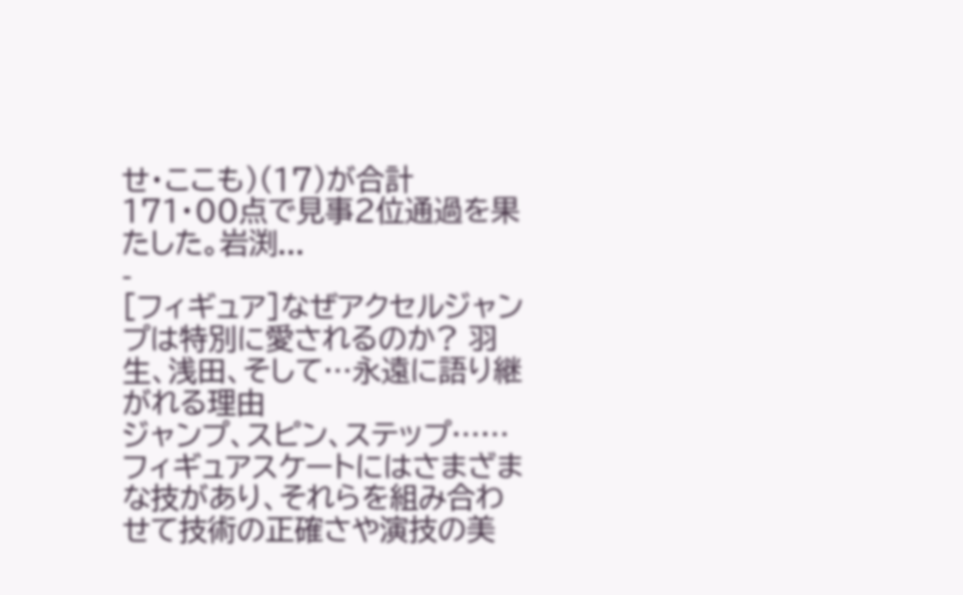せ・ここも)(17)が合計171・00点で見事2位通過を果たした。岩渕...
-
[フィギュア]なぜアクセルジャンプは特別に愛されるのか? 羽生、浅田、そして…永遠に語り継がれる理由
ジャンプ、スピン、ステップ……フィギュアスケートにはさまざまな技があり、それらを組み合わせて技術の正確さや演技の美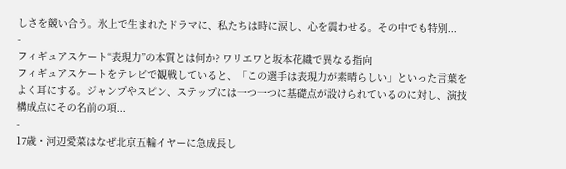しさを競い合う。氷上で生まれたドラマに、私たちは時に涙し、心を震わせる。その中でも特別...
-
フィギュアスケート“表現力”の本質とは何か? ワリエワと坂本花織で異なる指向
フィギュアスケートをテレビで観戦していると、「この選手は表現力が素晴らしい」といった言葉をよく耳にする。ジャンプやスピン、ステップには一つ一つに基礎点が設けられているのに対し、演技構成点にその名前の項...
-
17歳・河辺愛菜はなぜ北京五輪イヤーに急成長し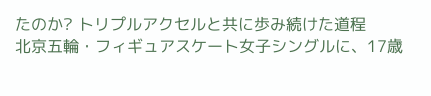たのか? トリプルアクセルと共に歩み続けた道程
北京五輪・フィギュアスケート女子シングルに、17歳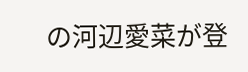の河辺愛菜が登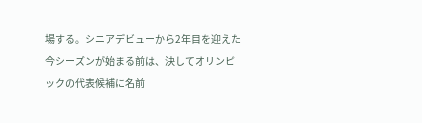場する。シニアデビューから2年目を迎えた今シーズンが始まる前は、決してオリンピックの代表候補に名前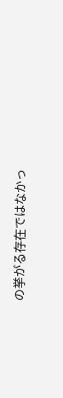の挙がる存在ではなかっ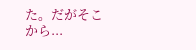た。だがそこから...